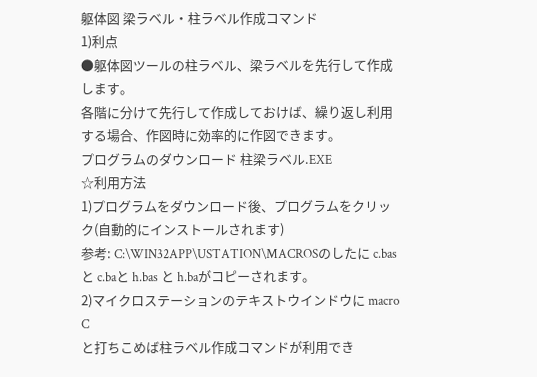躯体図 梁ラベル・柱ラベル作成コマンド
1)利点
●躯体図ツールの柱ラベル、梁ラベルを先行して作成します。
各階に分けて先行して作成しておけば、繰り返し利用する場合、作図時に効率的に作図できます。
プログラムのダウンロード 柱梁ラベル.EXE
☆利用方法
1)プログラムをダウンロード後、プログラムをクリック(自動的にインストールされます)
参考: C:\WIN32APP\USTATION\MACROSのしたに c.bas と c.baと h.bas と h.baがコピーされます。
2)マイクロステーションのテキストウインドウに macro C
と打ちこめば柱ラベル作成コマンドが利用でき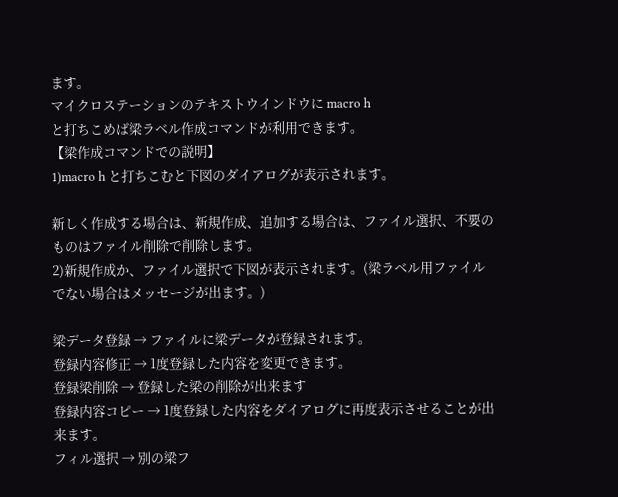ます。
マイクロステーションのテキストウインドウに macro h
と打ちこめば梁ラベル作成コマンドが利用できます。
【梁作成コマンドでの説明】
1)macro h と打ちこむと下図のダイアログが表示されます。

新しく作成する場合は、新規作成、追加する場合は、ファイル選択、不要のものはファイル削除で削除します。
2)新規作成か、ファイル選択で下図が表示されます。(梁ラベル用ファイルでない場合はメッセージが出ます。)

梁データ登録 → ファイルに梁データが登録されます。
登録内容修正 → 1度登録した内容を変更できます。
登録梁削除 → 登録した梁の削除が出来ます
登録内容コピー → 1度登録した内容をダイアログに再度表示させることが出来ます。
フィル選択 → 別の梁フ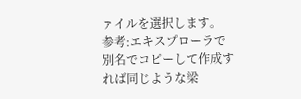ァイルを選択します。
参考:エキスプローラで別名でコピーして作成すれば同じような梁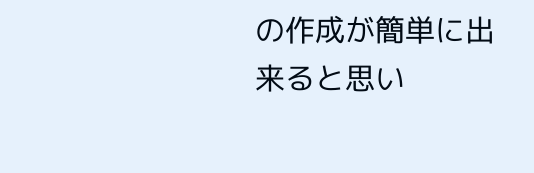の作成が簡単に出来ると思い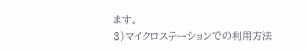ます。
3)マイクロステーションでの利用方法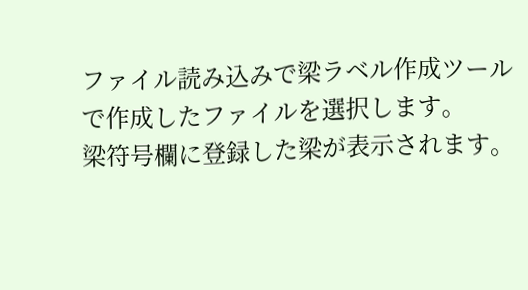ファイル読み込みで梁ラベル作成ツールで作成したファイルを選択します。
梁符号欄に登録した梁が表示されます。